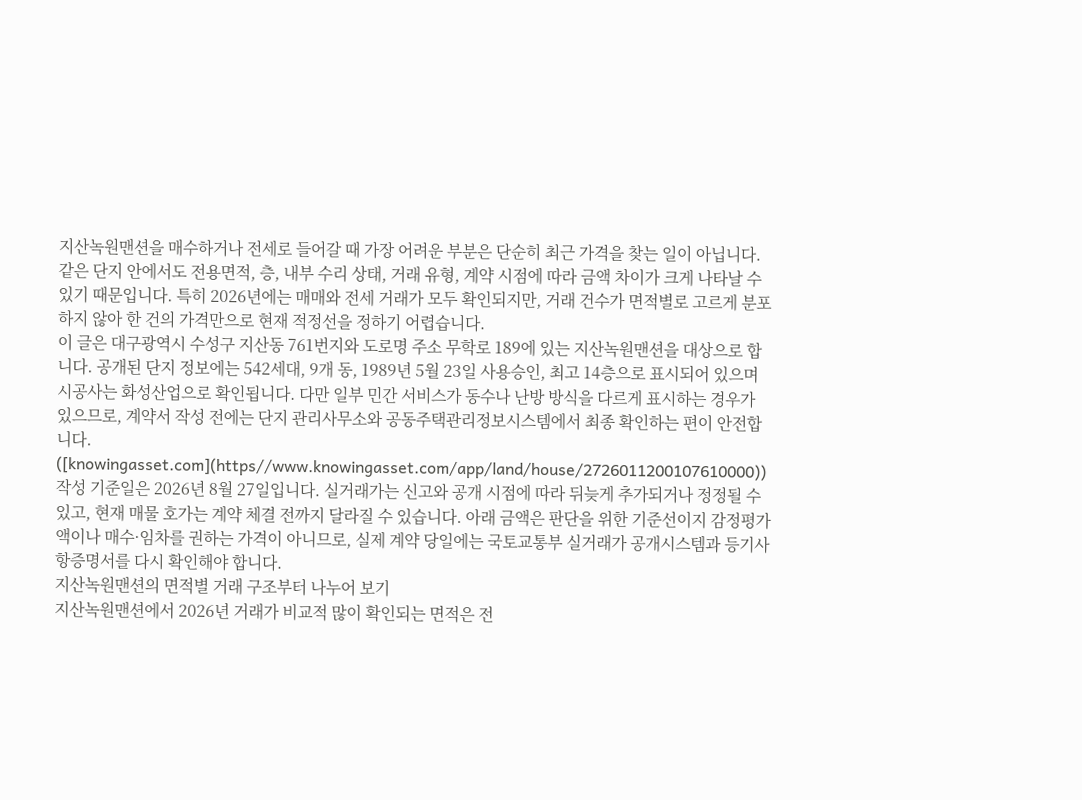지산녹원맨션을 매수하거나 전세로 들어갈 때 가장 어려운 부분은 단순히 최근 가격을 찾는 일이 아닙니다. 같은 단지 안에서도 전용면적, 층, 내부 수리 상태, 거래 유형, 계약 시점에 따라 금액 차이가 크게 나타날 수 있기 때문입니다. 특히 2026년에는 매매와 전세 거래가 모두 확인되지만, 거래 건수가 면적별로 고르게 분포하지 않아 한 건의 가격만으로 현재 적정선을 정하기 어렵습니다.
이 글은 대구광역시 수성구 지산동 761번지와 도로명 주소 무학로 189에 있는 지산녹원맨션을 대상으로 합니다. 공개된 단지 정보에는 542세대, 9개 동, 1989년 5월 23일 사용승인, 최고 14층으로 표시되어 있으며 시공사는 화성산업으로 확인됩니다. 다만 일부 민간 서비스가 동수나 난방 방식을 다르게 표시하는 경우가 있으므로, 계약서 작성 전에는 단지 관리사무소와 공동주택관리정보시스템에서 최종 확인하는 편이 안전합니다. ([knowingasset.com](https//www.knowingasset.com/app/land/house/2726011200107610000))
작성 기준일은 2026년 8월 27일입니다. 실거래가는 신고와 공개 시점에 따라 뒤늦게 추가되거나 정정될 수 있고, 현재 매물 호가는 계약 체결 전까지 달라질 수 있습니다. 아래 금액은 판단을 위한 기준선이지 감정평가액이나 매수·임차를 권하는 가격이 아니므로, 실제 계약 당일에는 국토교통부 실거래가 공개시스템과 등기사항증명서를 다시 확인해야 합니다.
지산녹원맨션의 면적별 거래 구조부터 나누어 보기
지산녹원맨션에서 2026년 거래가 비교적 많이 확인되는 면적은 전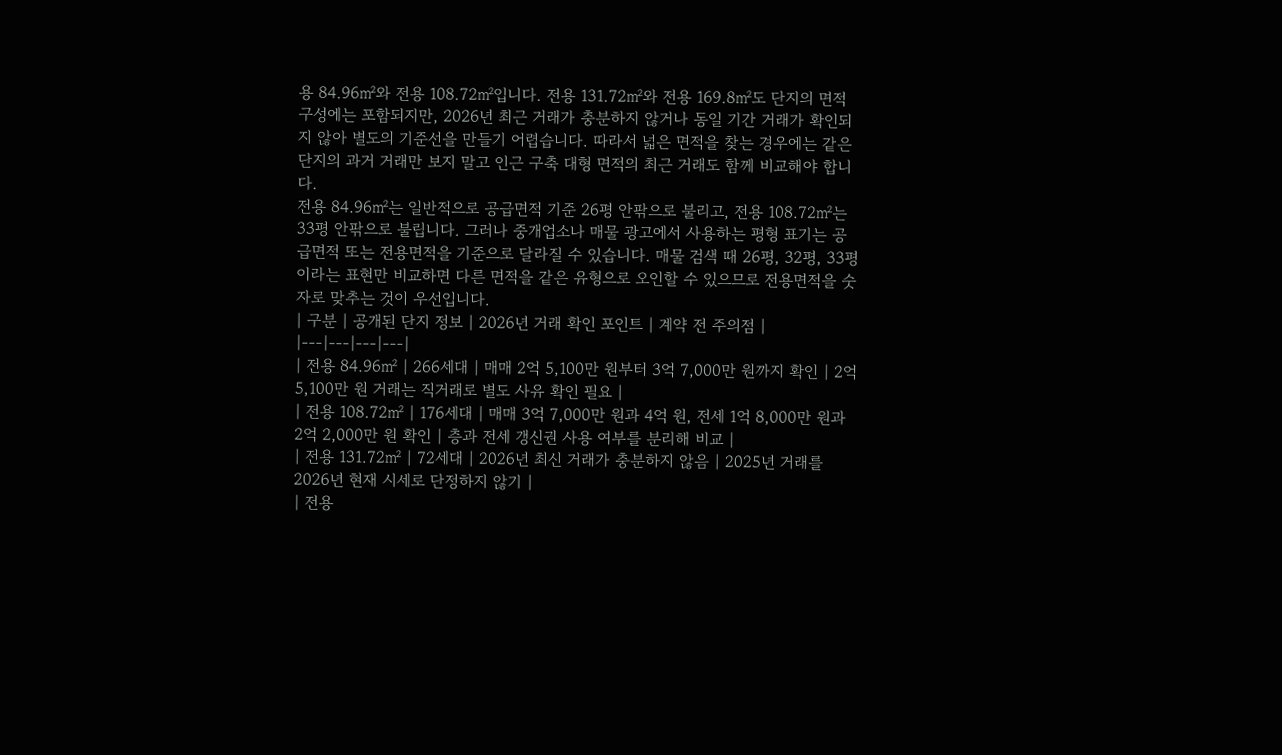용 84.96㎡와 전용 108.72㎡입니다. 전용 131.72㎡와 전용 169.8㎡도 단지의 면적 구성에는 포함되지만, 2026년 최근 거래가 충분하지 않거나 동일 기간 거래가 확인되지 않아 별도의 기준선을 만들기 어렵습니다. 따라서 넓은 면적을 찾는 경우에는 같은 단지의 과거 거래만 보지 말고 인근 구축 대형 면적의 최근 거래도 함께 비교해야 합니다.
전용 84.96㎡는 일반적으로 공급면적 기준 26평 안팎으로 불리고, 전용 108.72㎡는 33평 안팎으로 불립니다. 그러나 중개업소나 매물 광고에서 사용하는 평형 표기는 공급면적 또는 전용면적을 기준으로 달라질 수 있습니다. 매물 검색 때 26평, 32평, 33평이라는 표현만 비교하면 다른 면적을 같은 유형으로 오인할 수 있으므로 전용면적을 숫자로 맞추는 것이 우선입니다.
| 구분 | 공개된 단지 정보 | 2026년 거래 확인 포인트 | 계약 전 주의점 |
|---|---|---|---|
| 전용 84.96㎡ | 266세대 | 매매 2억 5,100만 원부터 3억 7,000만 원까지 확인 | 2억 5,100만 원 거래는 직거래로 별도 사유 확인 필요 |
| 전용 108.72㎡ | 176세대 | 매매 3억 7,000만 원과 4억 원, 전세 1억 8,000만 원과 2억 2,000만 원 확인 | 층과 전세 갱신권 사용 여부를 분리해 비교 |
| 전용 131.72㎡ | 72세대 | 2026년 최신 거래가 충분하지 않음 | 2025년 거래를 2026년 현재 시세로 단정하지 않기 |
| 전용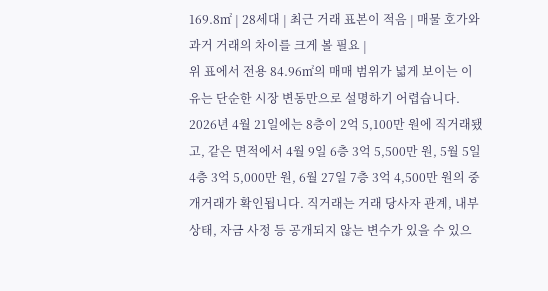169.8㎡ | 28세대 | 최근 거래 표본이 적음 | 매물 호가와 과거 거래의 차이를 크게 볼 필요 |
위 표에서 전용 84.96㎡의 매매 범위가 넓게 보이는 이유는 단순한 시장 변동만으로 설명하기 어렵습니다. 2026년 4월 21일에는 8층이 2억 5,100만 원에 직거래됐고, 같은 면적에서 4월 9일 6층 3억 5,500만 원, 5월 5일 4층 3억 5,000만 원, 6월 27일 7층 3억 4,500만 원의 중개거래가 확인됩니다. 직거래는 거래 당사자 관계, 내부 상태, 자금 사정 등 공개되지 않는 변수가 있을 수 있으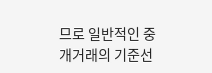므로 일반적인 중개거래의 기준선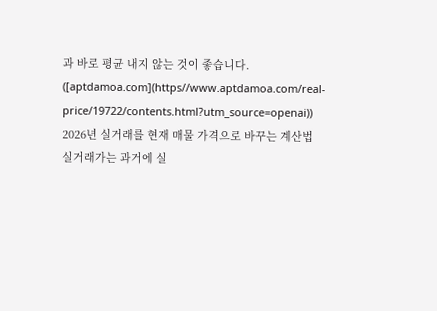과 바로 평균 내지 않는 것이 좋습니다. ([aptdamoa.com](https//www.aptdamoa.com/real-price/19722/contents.html?utm_source=openai))
2026년 실거래를 현재 매물 가격으로 바꾸는 계산법
실거래가는 과거에 실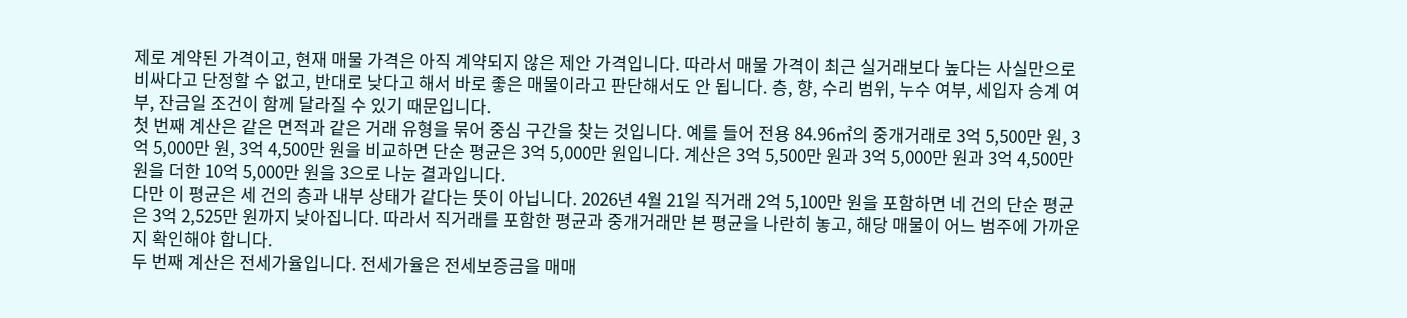제로 계약된 가격이고, 현재 매물 가격은 아직 계약되지 않은 제안 가격입니다. 따라서 매물 가격이 최근 실거래보다 높다는 사실만으로 비싸다고 단정할 수 없고, 반대로 낮다고 해서 바로 좋은 매물이라고 판단해서도 안 됩니다. 층, 향, 수리 범위, 누수 여부, 세입자 승계 여부, 잔금일 조건이 함께 달라질 수 있기 때문입니다.
첫 번째 계산은 같은 면적과 같은 거래 유형을 묶어 중심 구간을 찾는 것입니다. 예를 들어 전용 84.96㎡의 중개거래로 3억 5,500만 원, 3억 5,000만 원, 3억 4,500만 원을 비교하면 단순 평균은 3억 5,000만 원입니다. 계산은 3억 5,500만 원과 3억 5,000만 원과 3억 4,500만 원을 더한 10억 5,000만 원을 3으로 나눈 결과입니다.
다만 이 평균은 세 건의 층과 내부 상태가 같다는 뜻이 아닙니다. 2026년 4월 21일 직거래 2억 5,100만 원을 포함하면 네 건의 단순 평균은 3억 2,525만 원까지 낮아집니다. 따라서 직거래를 포함한 평균과 중개거래만 본 평균을 나란히 놓고, 해당 매물이 어느 범주에 가까운지 확인해야 합니다.
두 번째 계산은 전세가율입니다. 전세가율은 전세보증금을 매매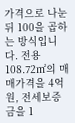가격으로 나눈 뒤 100을 곱하는 방식입니다. 전용 108.72㎡의 매매가격을 4억 원, 전세보증금을 1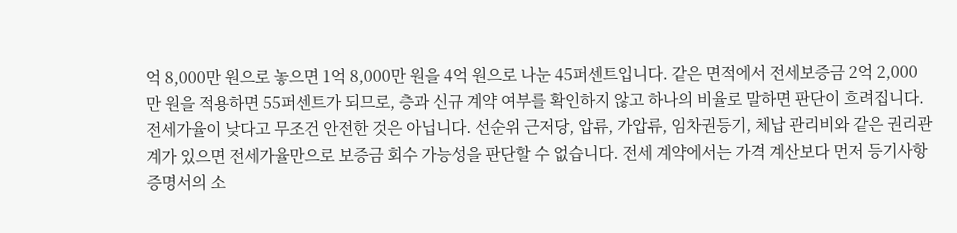억 8,000만 원으로 놓으면 1억 8,000만 원을 4억 원으로 나눈 45퍼센트입니다. 같은 면적에서 전세보증금 2억 2,000만 원을 적용하면 55퍼센트가 되므로, 층과 신규 계약 여부를 확인하지 않고 하나의 비율로 말하면 판단이 흐려집니다.
전세가율이 낮다고 무조건 안전한 것은 아닙니다. 선순위 근저당, 압류, 가압류, 임차권등기, 체납 관리비와 같은 권리관계가 있으면 전세가율만으로 보증금 회수 가능성을 판단할 수 없습니다. 전세 계약에서는 가격 계산보다 먼저 등기사항증명서의 소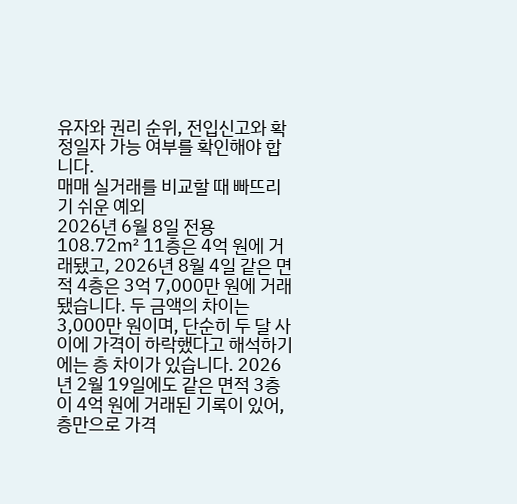유자와 권리 순위, 전입신고와 확정일자 가능 여부를 확인해야 합니다.
매매 실거래를 비교할 때 빠뜨리기 쉬운 예외
2026년 6월 8일 전용 108.72㎡ 11층은 4억 원에 거래됐고, 2026년 8월 4일 같은 면적 4층은 3억 7,000만 원에 거래됐습니다. 두 금액의 차이는 3,000만 원이며, 단순히 두 달 사이에 가격이 하락했다고 해석하기에는 층 차이가 있습니다. 2026년 2월 19일에도 같은 면적 3층이 4억 원에 거래된 기록이 있어, 층만으로 가격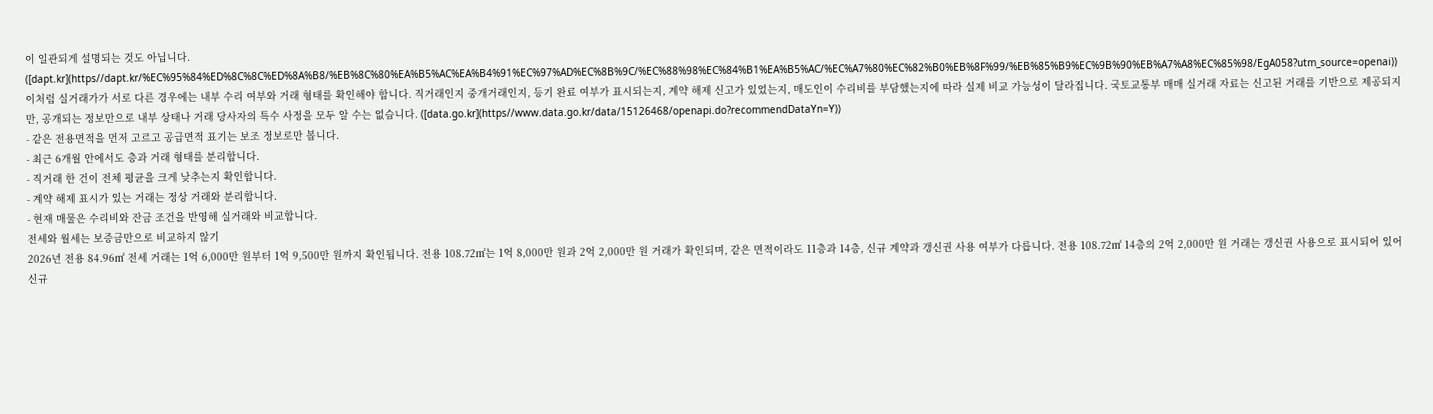이 일관되게 설명되는 것도 아닙니다. ([dapt.kr](https//dapt.kr/%EC%95%84%ED%8C%8C%ED%8A%B8/%EB%8C%80%EA%B5%AC%EA%B4%91%EC%97%AD%EC%8B%9C/%EC%88%98%EC%84%B1%EA%B5%AC/%EC%A7%80%EC%82%B0%EB%8F%99/%EB%85%B9%EC%9B%90%EB%A7%A8%EC%85%98/EgA058?utm_source=openai))
이처럼 실거래가가 서로 다른 경우에는 내부 수리 여부와 거래 형태를 확인해야 합니다. 직거래인지 중개거래인지, 등기 완료 여부가 표시되는지, 계약 해제 신고가 있었는지, 매도인이 수리비를 부담했는지에 따라 실제 비교 가능성이 달라집니다. 국토교통부 매매 실거래 자료는 신고된 거래를 기반으로 제공되지만, 공개되는 정보만으로 내부 상태나 거래 당사자의 특수 사정을 모두 알 수는 없습니다. ([data.go.kr](https//www.data.go.kr/data/15126468/openapi.do?recommendDataYn=Y))
- 같은 전용면적을 먼저 고르고 공급면적 표기는 보조 정보로만 봅니다.
- 최근 6개월 안에서도 층과 거래 형태를 분리합니다.
- 직거래 한 건이 전체 평균을 크게 낮추는지 확인합니다.
- 계약 해제 표시가 있는 거래는 정상 거래와 분리합니다.
- 현재 매물은 수리비와 잔금 조건을 반영해 실거래와 비교합니다.
전세와 월세는 보증금만으로 비교하지 않기
2026년 전용 84.96㎡ 전세 거래는 1억 6,000만 원부터 1억 9,500만 원까지 확인됩니다. 전용 108.72㎡는 1억 8,000만 원과 2억 2,000만 원 거래가 확인되며, 같은 면적이라도 11층과 14층, 신규 계약과 갱신권 사용 여부가 다릅니다. 전용 108.72㎡ 14층의 2억 2,000만 원 거래는 갱신권 사용으로 표시되어 있어 신규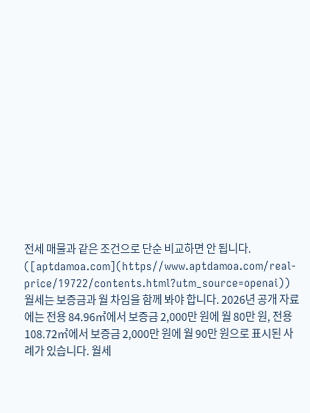전세 매물과 같은 조건으로 단순 비교하면 안 됩니다. ([aptdamoa.com](https//www.aptdamoa.com/real-price/19722/contents.html?utm_source=openai))
월세는 보증금과 월 차임을 함께 봐야 합니다. 2026년 공개 자료에는 전용 84.96㎡에서 보증금 2,000만 원에 월 80만 원, 전용 108.72㎡에서 보증금 2,000만 원에 월 90만 원으로 표시된 사례가 있습니다. 월세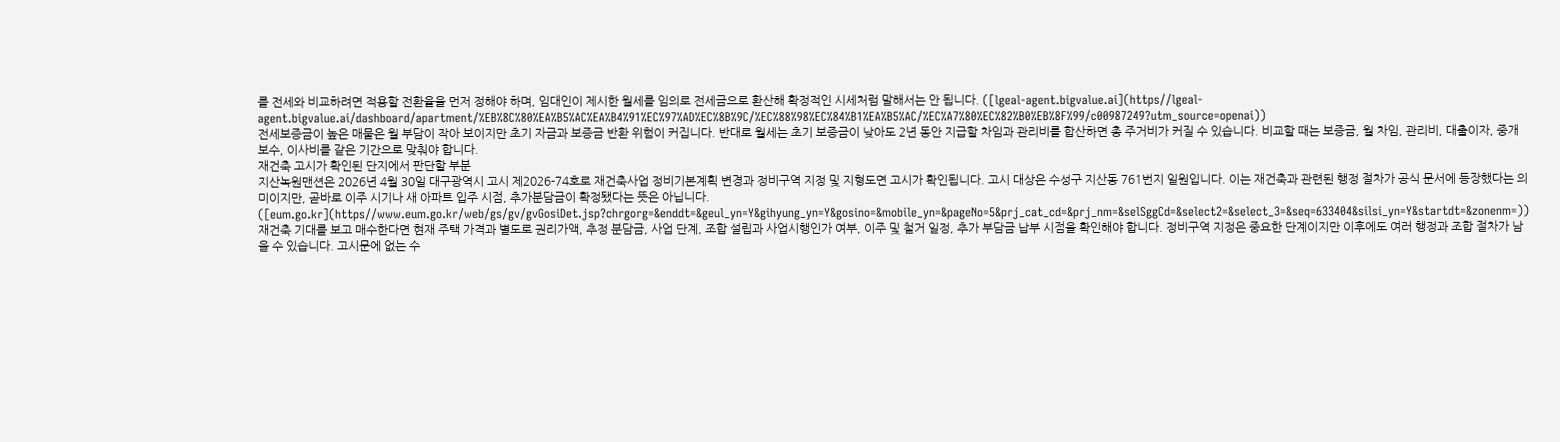를 전세와 비교하려면 적용할 전환율을 먼저 정해야 하며, 임대인이 제시한 월세를 임의로 전세금으로 환산해 확정적인 시세처럼 말해서는 안 됩니다. ([lgeal-agent.bigvalue.ai](https//lgeal-agent.bigvalue.ai/dashboard/apartment/%EB%8C%80%EA%B5%AC%EA%B4%91%EC%97%AD%EC%8B%9C/%EC%88%98%EC%84%B1%EA%B5%AC/%EC%A7%80%EC%82%B0%EB%8F%99/c00987249?utm_source=openai))
전세보증금이 높은 매물은 월 부담이 작아 보이지만 초기 자금과 보증금 반환 위험이 커집니다. 반대로 월세는 초기 보증금이 낮아도 2년 동안 지급할 차임과 관리비를 합산하면 총 주거비가 커질 수 있습니다. 비교할 때는 보증금, 월 차임, 관리비, 대출이자, 중개보수, 이사비를 같은 기간으로 맞춰야 합니다.
재건축 고시가 확인된 단지에서 판단할 부분
지산녹원맨션은 2026년 4월 30일 대구광역시 고시 제2026-74호로 재건축사업 정비기본계획 변경과 정비구역 지정 및 지형도면 고시가 확인됩니다. 고시 대상은 수성구 지산동 761번지 일원입니다. 이는 재건축과 관련된 행정 절차가 공식 문서에 등장했다는 의미이지만, 곧바로 이주 시기나 새 아파트 입주 시점, 추가분담금이 확정됐다는 뜻은 아닙니다. ([eum.go.kr](https//www.eum.go.kr/web/gs/gv/gvGosiDet.jsp?chrgorg=&enddt=&geul_yn=Y&gihyung_yn=Y&gosino=&mobile_yn=&pageNo=5&prj_cat_cd=&prj_nm=&selSggCd=&select2=&select_3=&seq=633404&silsi_yn=Y&startdt=&zonenm=))
재건축 기대를 보고 매수한다면 현재 주택 가격과 별도로 권리가액, 추정 분담금, 사업 단계, 조합 설립과 사업시행인가 여부, 이주 및 철거 일정, 추가 부담금 납부 시점을 확인해야 합니다. 정비구역 지정은 중요한 단계이지만 이후에도 여러 행정과 조합 절차가 남을 수 있습니다. 고시문에 없는 수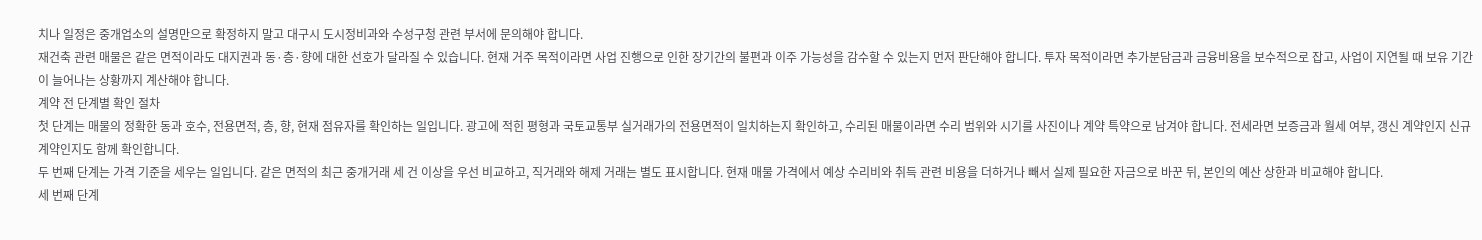치나 일정은 중개업소의 설명만으로 확정하지 말고 대구시 도시정비과와 수성구청 관련 부서에 문의해야 합니다.
재건축 관련 매물은 같은 면적이라도 대지권과 동·층·향에 대한 선호가 달라질 수 있습니다. 현재 거주 목적이라면 사업 진행으로 인한 장기간의 불편과 이주 가능성을 감수할 수 있는지 먼저 판단해야 합니다. 투자 목적이라면 추가분담금과 금융비용을 보수적으로 잡고, 사업이 지연될 때 보유 기간이 늘어나는 상황까지 계산해야 합니다.
계약 전 단계별 확인 절차
첫 단계는 매물의 정확한 동과 호수, 전용면적, 층, 향, 현재 점유자를 확인하는 일입니다. 광고에 적힌 평형과 국토교통부 실거래가의 전용면적이 일치하는지 확인하고, 수리된 매물이라면 수리 범위와 시기를 사진이나 계약 특약으로 남겨야 합니다. 전세라면 보증금과 월세 여부, 갱신 계약인지 신규 계약인지도 함께 확인합니다.
두 번째 단계는 가격 기준을 세우는 일입니다. 같은 면적의 최근 중개거래 세 건 이상을 우선 비교하고, 직거래와 해제 거래는 별도 표시합니다. 현재 매물 가격에서 예상 수리비와 취득 관련 비용을 더하거나 빼서 실제 필요한 자금으로 바꾼 뒤, 본인의 예산 상한과 비교해야 합니다.
세 번째 단계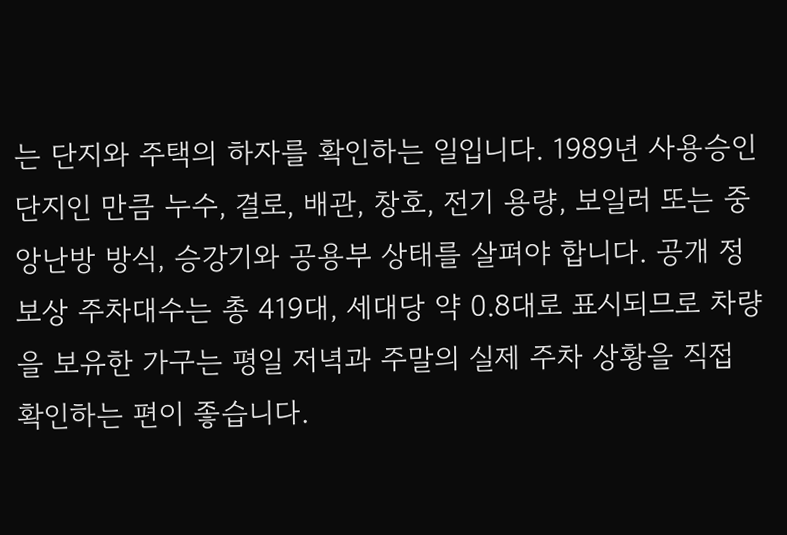는 단지와 주택의 하자를 확인하는 일입니다. 1989년 사용승인 단지인 만큼 누수, 결로, 배관, 창호, 전기 용량, 보일러 또는 중앙난방 방식, 승강기와 공용부 상태를 살펴야 합니다. 공개 정보상 주차대수는 총 419대, 세대당 약 0.8대로 표시되므로 차량을 보유한 가구는 평일 저녁과 주말의 실제 주차 상황을 직접 확인하는 편이 좋습니다.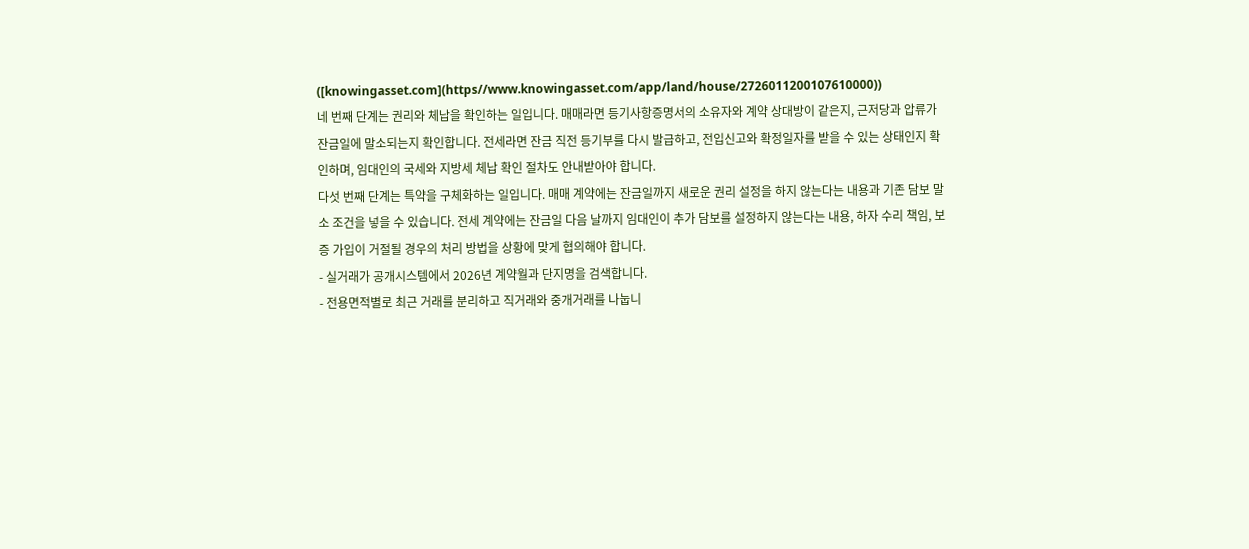([knowingasset.com](https//www.knowingasset.com/app/land/house/2726011200107610000))
네 번째 단계는 권리와 체납을 확인하는 일입니다. 매매라면 등기사항증명서의 소유자와 계약 상대방이 같은지, 근저당과 압류가 잔금일에 말소되는지 확인합니다. 전세라면 잔금 직전 등기부를 다시 발급하고, 전입신고와 확정일자를 받을 수 있는 상태인지 확인하며, 임대인의 국세와 지방세 체납 확인 절차도 안내받아야 합니다.
다섯 번째 단계는 특약을 구체화하는 일입니다. 매매 계약에는 잔금일까지 새로운 권리 설정을 하지 않는다는 내용과 기존 담보 말소 조건을 넣을 수 있습니다. 전세 계약에는 잔금일 다음 날까지 임대인이 추가 담보를 설정하지 않는다는 내용, 하자 수리 책임, 보증 가입이 거절될 경우의 처리 방법을 상황에 맞게 협의해야 합니다.
- 실거래가 공개시스템에서 2026년 계약월과 단지명을 검색합니다.
- 전용면적별로 최근 거래를 분리하고 직거래와 중개거래를 나눕니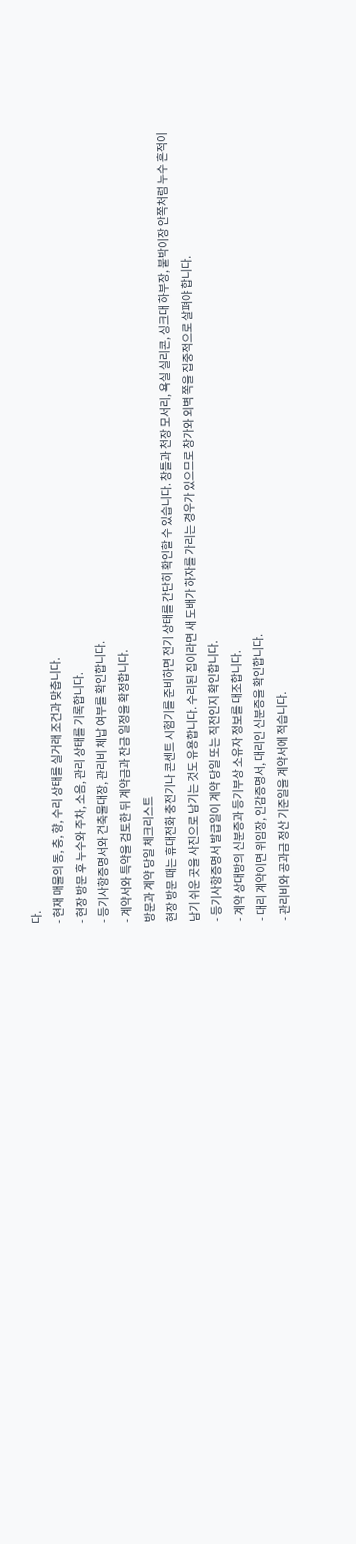다.
- 현재 매물의 동, 층, 향, 수리 상태를 실거래 조건과 맞춥니다.
- 현장 방문 후 누수와 주차, 소음, 관리 상태를 기록합니다.
- 등기사항증명서와 건축물대장, 관리비 체납 여부를 확인합니다.
- 계약서와 특약을 검토한 뒤 계약금과 잔금 일정을 확정합니다.
방문과 계약 당일 체크리스트
현장 방문 때는 휴대전화 충전기나 콘센트 시험기를 준비하면 전기 상태를 간단히 확인할 수 있습니다. 창틀과 천장 모서리, 욕실 실리콘, 싱크대 하부장, 붙박이장 안쪽처럼 누수 흔적이 남기 쉬운 곳을 사진으로 남기는 것도 유용합니다. 수리된 집이라면 새 도배가 하자를 가리는 경우가 있으므로 창가와 외벽 쪽을 집중적으로 살펴야 합니다.
- 등기사항증명서 발급일이 계약 당일 또는 직전인지 확인합니다.
- 계약 상대방의 신분증과 등기부상 소유자 정보를 대조합니다.
- 대리 계약이면 위임장, 인감증명서, 대리인 신분증을 확인합니다.
- 관리비와 공과금 정산 기준일을 계약서에 적습니다.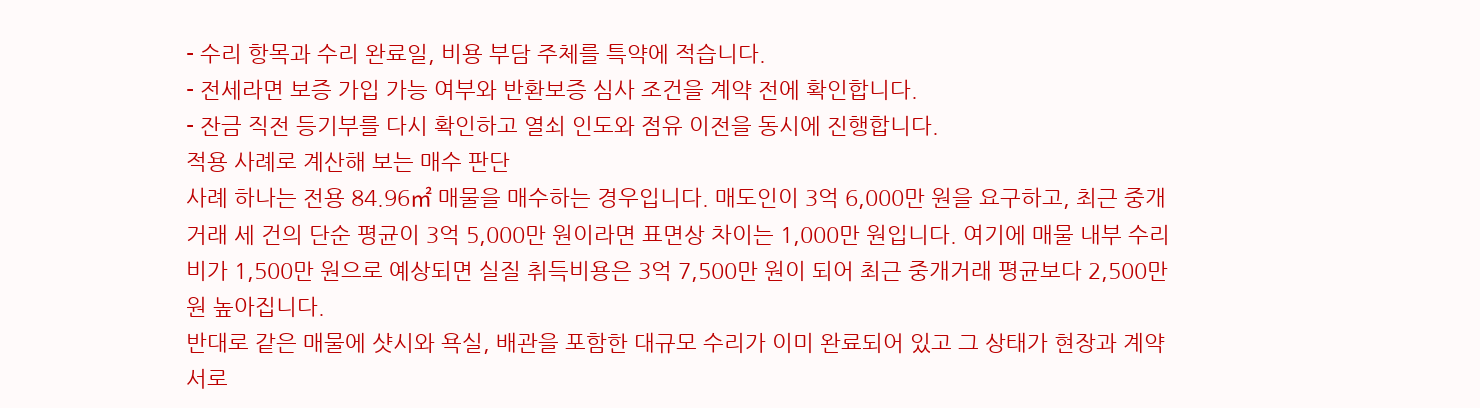- 수리 항목과 수리 완료일, 비용 부담 주체를 특약에 적습니다.
- 전세라면 보증 가입 가능 여부와 반환보증 심사 조건을 계약 전에 확인합니다.
- 잔금 직전 등기부를 다시 확인하고 열쇠 인도와 점유 이전을 동시에 진행합니다.
적용 사례로 계산해 보는 매수 판단
사례 하나는 전용 84.96㎡ 매물을 매수하는 경우입니다. 매도인이 3억 6,000만 원을 요구하고, 최근 중개거래 세 건의 단순 평균이 3억 5,000만 원이라면 표면상 차이는 1,000만 원입니다. 여기에 매물 내부 수리비가 1,500만 원으로 예상되면 실질 취득비용은 3억 7,500만 원이 되어 최근 중개거래 평균보다 2,500만 원 높아집니다.
반대로 같은 매물에 샷시와 욕실, 배관을 포함한 대규모 수리가 이미 완료되어 있고 그 상태가 현장과 계약서로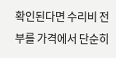확인된다면 수리비 전부를 가격에서 단순히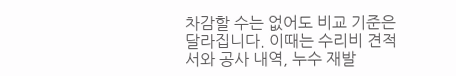차감할 수는 없어도 비교 기준은 달라집니다. 이때는 수리비 견적서와 공사 내역, 누수 재발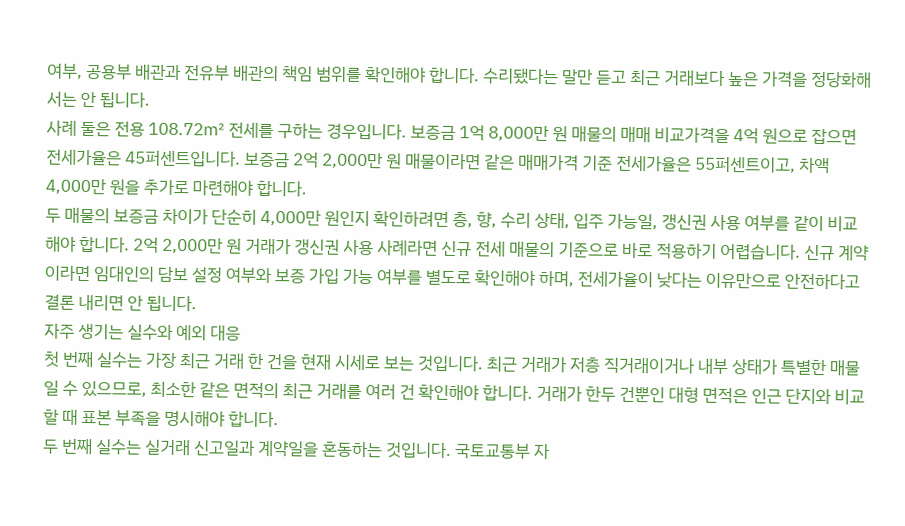여부, 공용부 배관과 전유부 배관의 책임 범위를 확인해야 합니다. 수리됐다는 말만 듣고 최근 거래보다 높은 가격을 정당화해서는 안 됩니다.
사례 둘은 전용 108.72㎡ 전세를 구하는 경우입니다. 보증금 1억 8,000만 원 매물의 매매 비교가격을 4억 원으로 잡으면 전세가율은 45퍼센트입니다. 보증금 2억 2,000만 원 매물이라면 같은 매매가격 기준 전세가율은 55퍼센트이고, 차액 4,000만 원을 추가로 마련해야 합니다.
두 매물의 보증금 차이가 단순히 4,000만 원인지 확인하려면 층, 향, 수리 상태, 입주 가능일, 갱신권 사용 여부를 같이 비교해야 합니다. 2억 2,000만 원 거래가 갱신권 사용 사례라면 신규 전세 매물의 기준으로 바로 적용하기 어렵습니다. 신규 계약이라면 임대인의 담보 설정 여부와 보증 가입 가능 여부를 별도로 확인해야 하며, 전세가율이 낮다는 이유만으로 안전하다고 결론 내리면 안 됩니다.
자주 생기는 실수와 예외 대응
첫 번째 실수는 가장 최근 거래 한 건을 현재 시세로 보는 것입니다. 최근 거래가 저층 직거래이거나 내부 상태가 특별한 매물일 수 있으므로, 최소한 같은 면적의 최근 거래를 여러 건 확인해야 합니다. 거래가 한두 건뿐인 대형 면적은 인근 단지와 비교할 때 표본 부족을 명시해야 합니다.
두 번째 실수는 실거래 신고일과 계약일을 혼동하는 것입니다. 국토교통부 자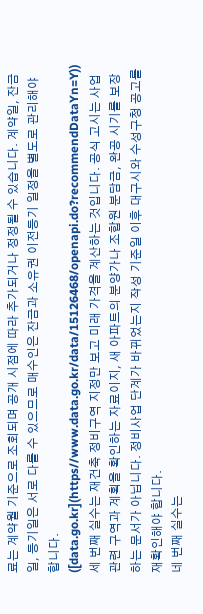료는 계약월 기준으로 조회되며 공개 시점에 따라 추가되거나 정정될 수 있습니다. 계약일, 잔금일, 등기일은 서로 다를 수 있으므로 매수인은 잔금과 소유권 이전등기 일정을 별도로 관리해야 합니다. ([data.go.kr](https//www.data.go.kr/data/15126468/openapi.do?recommendDataYn=Y))
세 번째 실수는 재건축 정비구역 지정만 보고 미래 가격을 계산하는 것입니다. 공식 고시는 사업 관련 구역과 계획을 확인하는 자료이지, 새 아파트의 분양가나 조합원 분담금, 완공 시기를 보장하는 문서가 아닙니다. 정비사업 단계가 바뀌었는지 작성 기준일 이후 대구시와 수성구청 공고를 재확인해야 합니다.
네 번째 실수는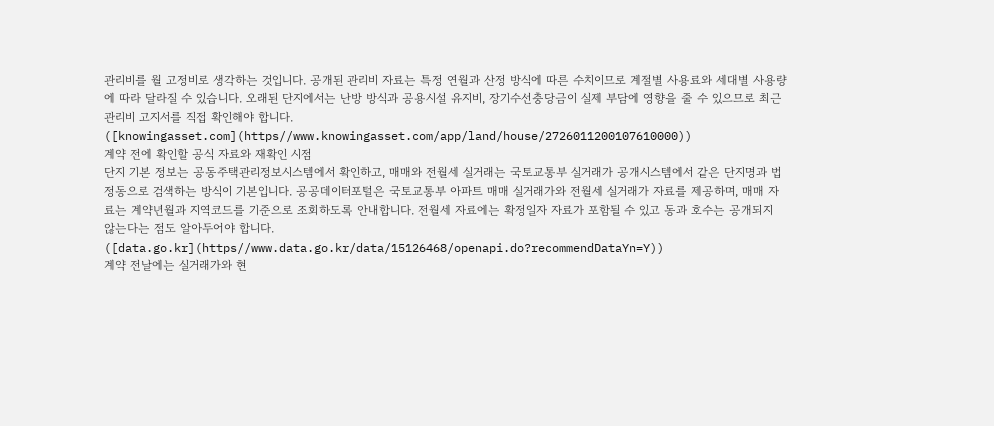관리비를 월 고정비로 생각하는 것입니다. 공개된 관리비 자료는 특정 연월과 산정 방식에 따른 수치이므로 계절별 사용료와 세대별 사용량에 따라 달라질 수 있습니다. 오래된 단지에서는 난방 방식과 공용시설 유지비, 장기수선충당금이 실제 부담에 영향을 줄 수 있으므로 최근 관리비 고지서를 직접 확인해야 합니다. ([knowingasset.com](https//www.knowingasset.com/app/land/house/2726011200107610000))
계약 전에 확인할 공식 자료와 재확인 시점
단지 기본 정보는 공동주택관리정보시스템에서 확인하고, 매매와 전월세 실거래는 국토교통부 실거래가 공개시스템에서 같은 단지명과 법정동으로 검색하는 방식이 기본입니다. 공공데이터포털은 국토교통부 아파트 매매 실거래가와 전월세 실거래가 자료를 제공하며, 매매 자료는 계약년월과 지역코드를 기준으로 조회하도록 안내합니다. 전월세 자료에는 확정일자 자료가 포함될 수 있고 동과 호수는 공개되지 않는다는 점도 알아두어야 합니다. ([data.go.kr](https//www.data.go.kr/data/15126468/openapi.do?recommendDataYn=Y))
계약 전날에는 실거래가와 현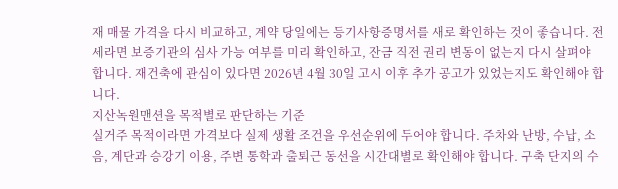재 매물 가격을 다시 비교하고, 계약 당일에는 등기사항증명서를 새로 확인하는 것이 좋습니다. 전세라면 보증기관의 심사 가능 여부를 미리 확인하고, 잔금 직전 권리 변동이 없는지 다시 살펴야 합니다. 재건축에 관심이 있다면 2026년 4월 30일 고시 이후 추가 공고가 있었는지도 확인해야 합니다.
지산녹원맨션을 목적별로 판단하는 기준
실거주 목적이라면 가격보다 실제 생활 조건을 우선순위에 두어야 합니다. 주차와 난방, 수납, 소음, 계단과 승강기 이용, 주변 통학과 출퇴근 동선을 시간대별로 확인해야 합니다. 구축 단지의 수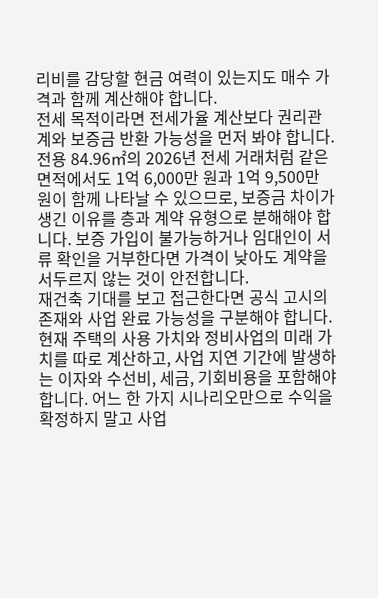리비를 감당할 현금 여력이 있는지도 매수 가격과 함께 계산해야 합니다.
전세 목적이라면 전세가율 계산보다 권리관계와 보증금 반환 가능성을 먼저 봐야 합니다. 전용 84.96㎡의 2026년 전세 거래처럼 같은 면적에서도 1억 6,000만 원과 1억 9,500만 원이 함께 나타날 수 있으므로, 보증금 차이가 생긴 이유를 층과 계약 유형으로 분해해야 합니다. 보증 가입이 불가능하거나 임대인이 서류 확인을 거부한다면 가격이 낮아도 계약을 서두르지 않는 것이 안전합니다.
재건축 기대를 보고 접근한다면 공식 고시의 존재와 사업 완료 가능성을 구분해야 합니다. 현재 주택의 사용 가치와 정비사업의 미래 가치를 따로 계산하고, 사업 지연 기간에 발생하는 이자와 수선비, 세금, 기회비용을 포함해야 합니다. 어느 한 가지 시나리오만으로 수익을 확정하지 말고 사업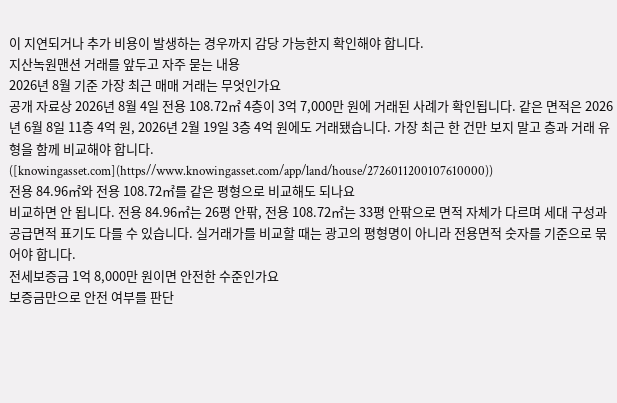이 지연되거나 추가 비용이 발생하는 경우까지 감당 가능한지 확인해야 합니다.
지산녹원맨션 거래를 앞두고 자주 묻는 내용
2026년 8월 기준 가장 최근 매매 거래는 무엇인가요
공개 자료상 2026년 8월 4일 전용 108.72㎡ 4층이 3억 7,000만 원에 거래된 사례가 확인됩니다. 같은 면적은 2026년 6월 8일 11층 4억 원, 2026년 2월 19일 3층 4억 원에도 거래됐습니다. 가장 최근 한 건만 보지 말고 층과 거래 유형을 함께 비교해야 합니다. ([knowingasset.com](https//www.knowingasset.com/app/land/house/2726011200107610000))
전용 84.96㎡와 전용 108.72㎡를 같은 평형으로 비교해도 되나요
비교하면 안 됩니다. 전용 84.96㎡는 26평 안팎, 전용 108.72㎡는 33평 안팎으로 면적 자체가 다르며 세대 구성과 공급면적 표기도 다를 수 있습니다. 실거래가를 비교할 때는 광고의 평형명이 아니라 전용면적 숫자를 기준으로 묶어야 합니다.
전세보증금 1억 8,000만 원이면 안전한 수준인가요
보증금만으로 안전 여부를 판단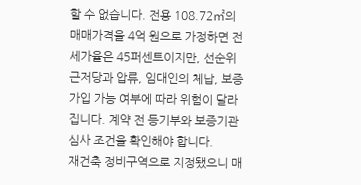할 수 없습니다. 전용 108.72㎡의 매매가격을 4억 원으로 가정하면 전세가율은 45퍼센트이지만, 선순위 근저당과 압류, 임대인의 체납, 보증 가입 가능 여부에 따라 위험이 달라집니다. 계약 전 등기부와 보증기관 심사 조건을 확인해야 합니다.
재건축 정비구역으로 지정됐으니 매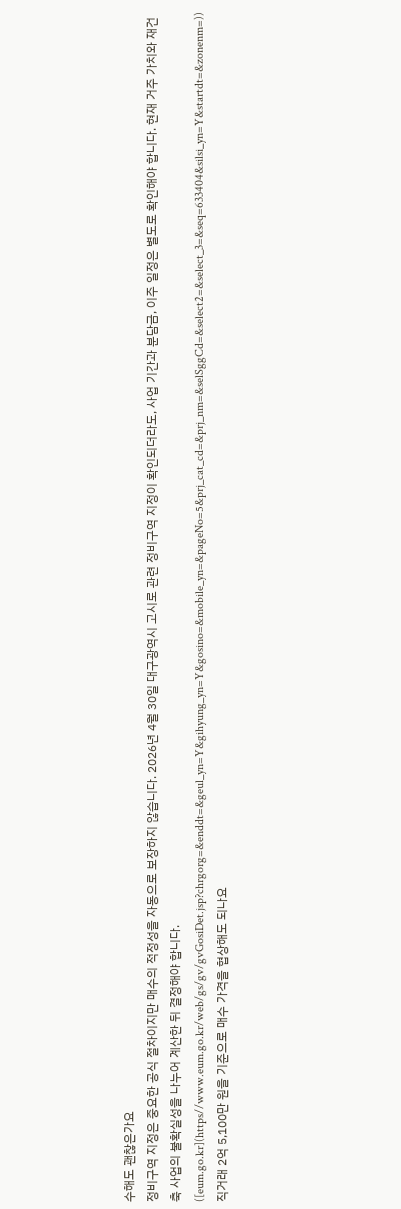수해도 괜찮은가요
정비구역 지정은 중요한 공식 절차이지만 매수의 적정성을 자동으로 보장하지 않습니다. 2026년 4월 30일 대구광역시 고시로 관련 정비구역 지정이 확인되더라도, 사업 기간과 분담금, 이주 일정은 별도로 확인해야 합니다. 현재 거주 가치와 재건축 사업의 불확실성을 나누어 계산한 뒤 결정해야 합니다. ([eum.go.kr](https//www.eum.go.kr/web/gs/gv/gvGosiDet.jsp?chrgorg=&enddt=&geul_yn=Y&gihyung_yn=Y&gosino=&mobile_yn=&pageNo=5&prj_cat_cd=&prj_nm=&selSggCd=&select2=&select_3=&seq=633404&silsi_yn=Y&startdt=&zonenm=))
직거래 2억 5,100만 원을 기준으로 매수 가격을 협상해도 되나요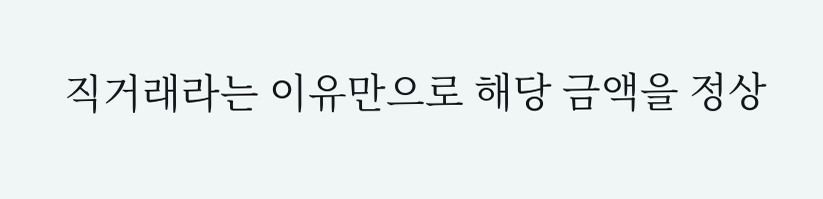직거래라는 이유만으로 해당 금액을 정상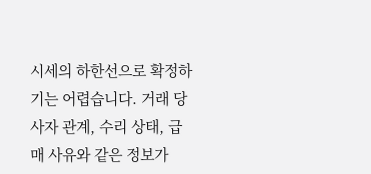시세의 하한선으로 확정하기는 어렵습니다. 거래 당사자 관계, 수리 상태, 급매 사유와 같은 정보가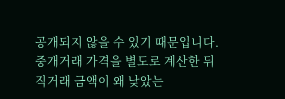공개되지 않을 수 있기 때문입니다. 중개거래 가격을 별도로 계산한 뒤 직거래 금액이 왜 낮았는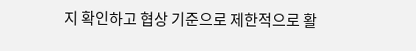지 확인하고 협상 기준으로 제한적으로 활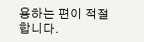용하는 편이 적절합니다.